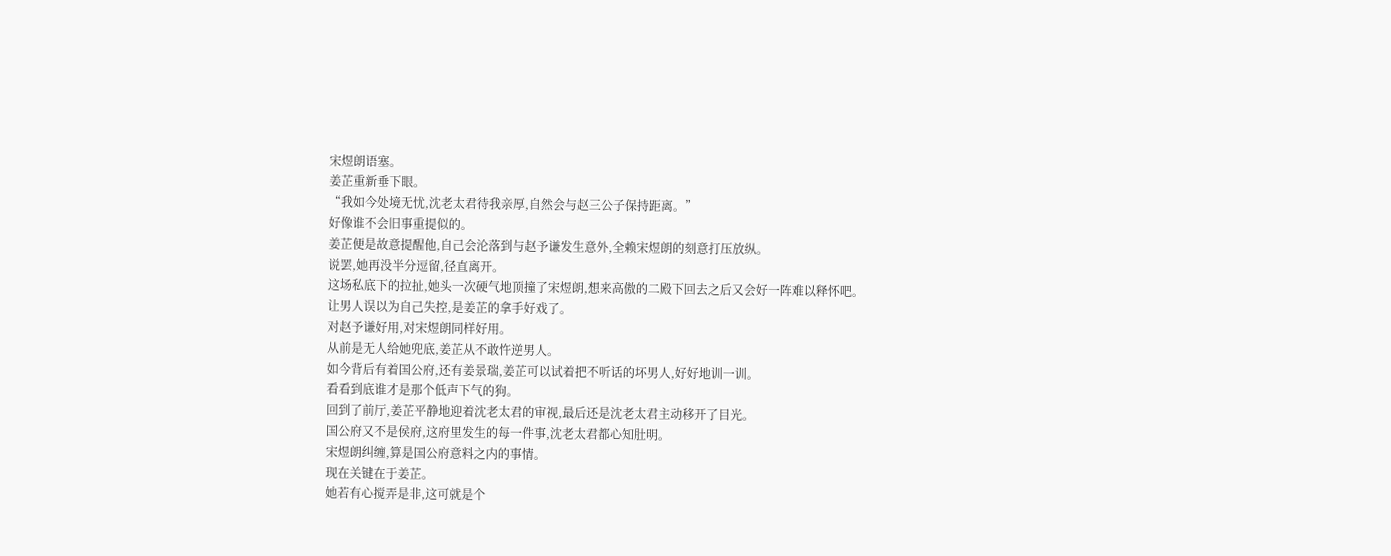宋煜朗语塞。
姜芷重新垂下眼。
“我如今处境无忧,沈老太君待我亲厚,自然会与赵三公子保持距离。”
好像谁不会旧事重提似的。
姜芷便是故意提醒他,自己会沦落到与赵予谦发生意外,全赖宋煜朗的刻意打压放纵。
说罢,她再没半分逗留,径直离开。
这场私底下的拉扯,她头一次硬气地顶撞了宋煜朗,想来高傲的二殿下回去之后又会好一阵难以释怀吧。
让男人误以为自己失控,是姜芷的拿手好戏了。
对赵予谦好用,对宋煜朗同样好用。
从前是无人给她兜底,姜芷从不敢忤逆男人。
如今背后有着国公府,还有姜景瑞,姜芷可以试着把不听话的坏男人,好好地训一训。
看看到底谁才是那个低声下气的狗。
回到了前厅,姜芷平静地迎着沈老太君的审视,最后还是沈老太君主动移开了目光。
国公府又不是侯府,这府里发生的每一件事,沈老太君都心知肚明。
宋煜朗纠缠,算是国公府意料之内的事情。
现在关键在于姜芷。
她若有心搅弄是非,这可就是个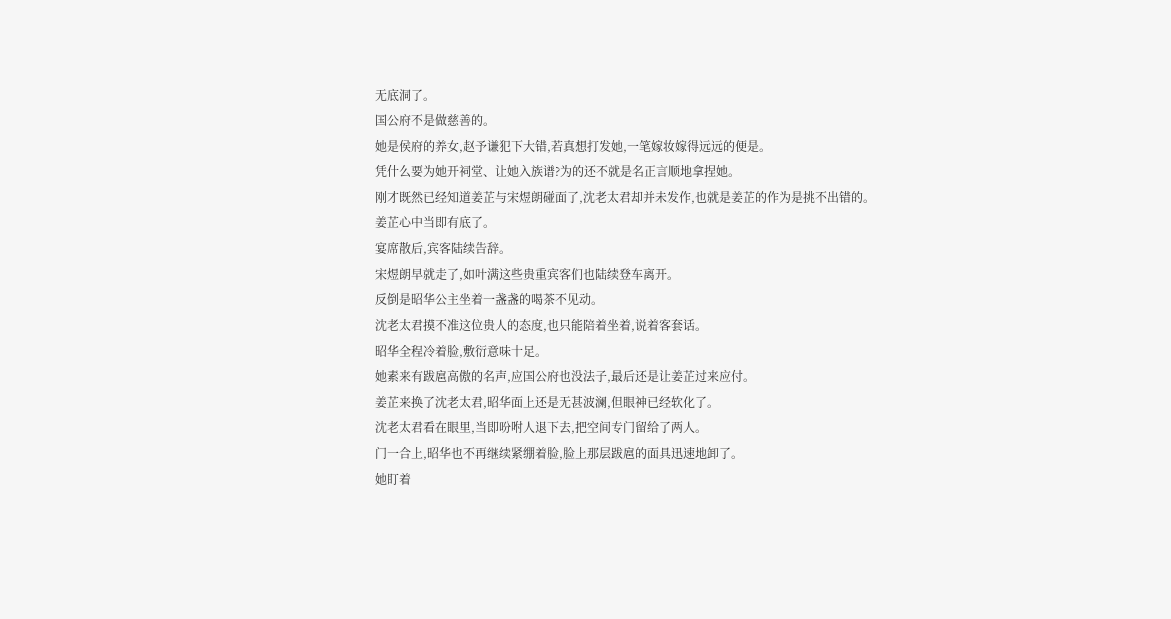无底洞了。
国公府不是做慈善的。
她是侯府的养女,赵予谦犯下大错,若真想打发她,一笔嫁妆嫁得远远的便是。
凭什么要为她开祠堂、让她入族谱?为的还不就是名正言顺地拿捏她。
刚才既然已经知道姜芷与宋煜朗碰面了,沈老太君却并未发作,也就是姜芷的作为是挑不出错的。
姜芷心中当即有底了。
宴席散后,宾客陆续告辞。
宋煜朗早就走了,如叶满这些贵重宾客们也陆续登车离开。
反倒是昭华公主坐着一盏盏的喝茶不见动。
沈老太君摸不准这位贵人的态度,也只能陪着坐着,说着客套话。
昭华全程冷着脸,敷衍意味十足。
她素来有跋扈高傲的名声,应国公府也没法子,最后还是让姜芷过来应付。
姜芷来换了沈老太君,昭华面上还是无甚波澜,但眼神已经软化了。
沈老太君看在眼里,当即吩咐人退下去,把空间专门留给了两人。
门一合上,昭华也不再继续紧绷着脸,脸上那层跋扈的面具迅速地卸了。
她盯着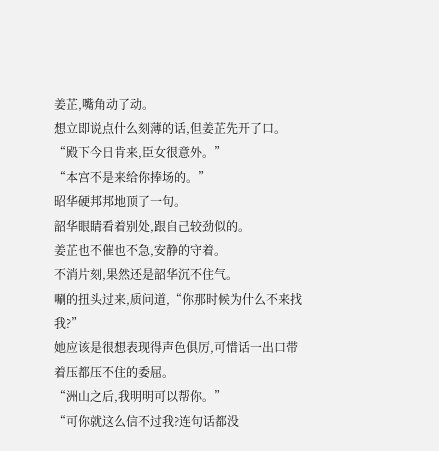姜芷,嘴角动了动。
想立即说点什么刻薄的话,但姜芷先开了口。
“殿下今日肯来,臣女很意外。”
“本宫不是来给你捧场的。”
昭华硬邦邦地顶了一句。
韶华眼睛看着别处,跟自己较劲似的。
姜芷也不催也不急,安静的守着。
不消片刻,果然还是韶华沉不住气。
唰的扭头过来,质问道,“你那时候为什么不来找我?”
她应该是很想表现得声色俱厉,可惜话一出口带着压都压不住的委屈。
“洲山之后,我明明可以帮你。”
“可你就这么信不过我?连句话都没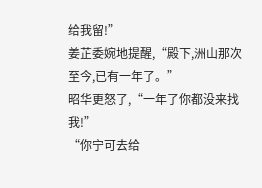给我留!”
姜芷委婉地提醒,“殿下,洲山那次至今,已有一年了。”
昭华更怒了,“一年了你都没来找我!”
“你宁可去给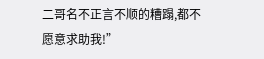二哥名不正言不顺的糟蹋,都不愿意求助我!”